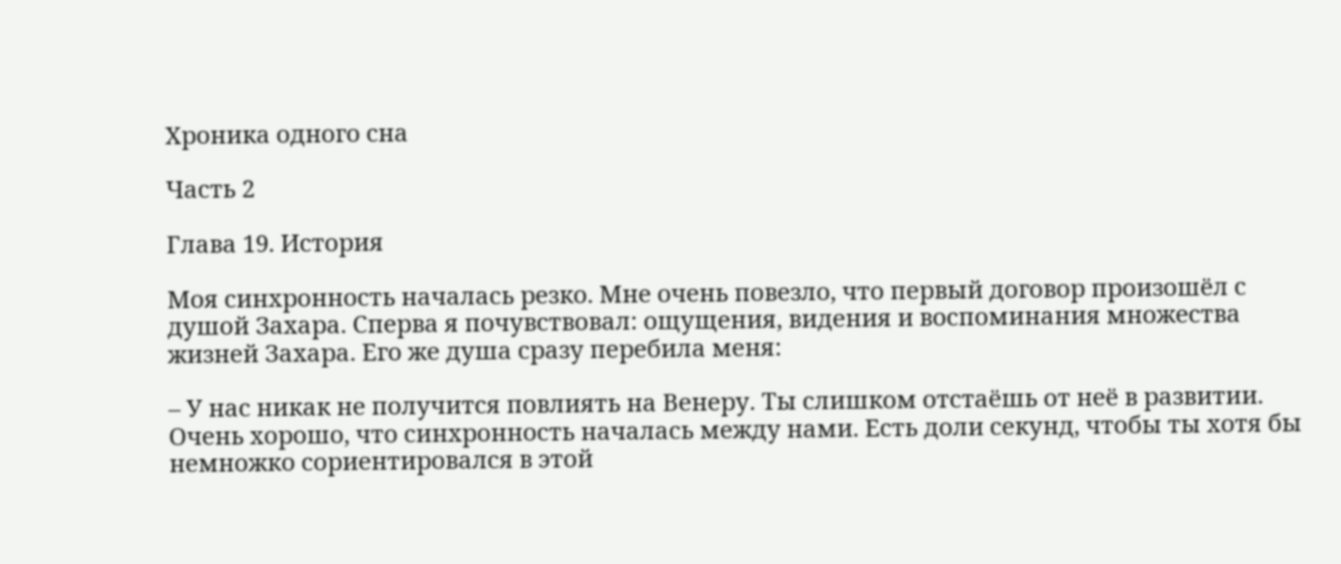Хроника одного сна

Часть 2

Глава 19. История

Моя синхронность началась резко. Мне очень повезло, что первый договор произошёл с душой Захара. Сперва я почувствовал: ощущения, видения и воспоминания множества жизней Захара. Его же душа сразу перебила меня:

– У нас никак не получится повлиять на Венеру. Ты слишком отстаёшь от неё в развитии. Очень хорошо, что синхронность началась между нами. Есть доли секунд, чтобы ты хотя бы немножко сориентировался в этой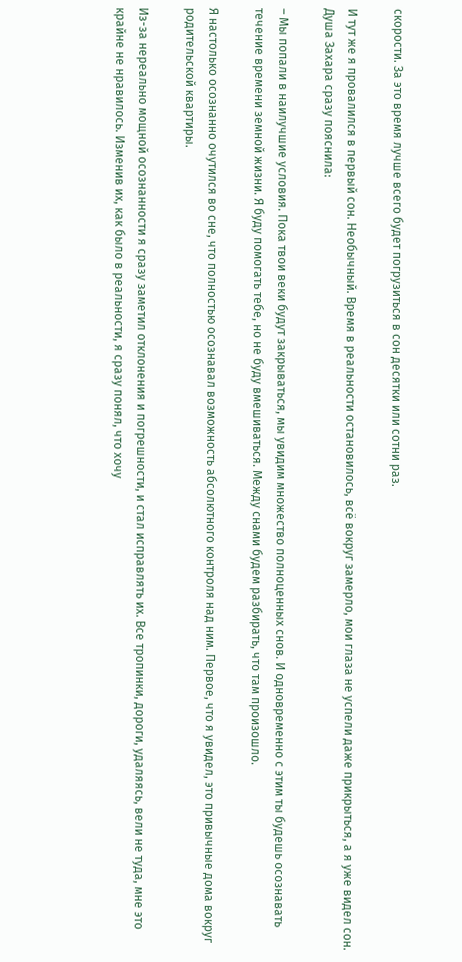скорости. За это время лучше всего будет погрузиться в сон десятки или сотни раз.

И тут же я провалился в первый сон. Необычный. Время в реальности остановилось, всё вокруг замерло, мои глаза не успели даже прикрыться, а я уже видел сон. Душа Захара сразу пояснила:

– Мы попали в наилучшие условия. Пока твои веки будут закрываться, мы увидим множество полноценных снов. И одновременно с этим ты будешь осознавать течение времени земной жизни. Я буду помогать тебе, но не буду вмешиваться. Между снами будем разбирать, что там произошло.

Я настолько осознанно очутился во сне, что полностью осознавал возможность абсолютного контроля над ним. Первое, что я увидел, это привычные дома вокруг родительской квартиры.

Из-за нереально мощной осознанности я сразу заметил отклонения и погрешности, и стал исправлять их. Все тропинки, дороги, удаляясь, вели не туда, мне это крайне не нравилось. Изменив их, как было в реальности, я сразу понял, что хочу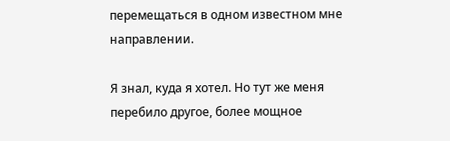перемещаться в одном известном мне направлении.

Я знал, куда я хотел. Но тут же меня перебило другое, более мощное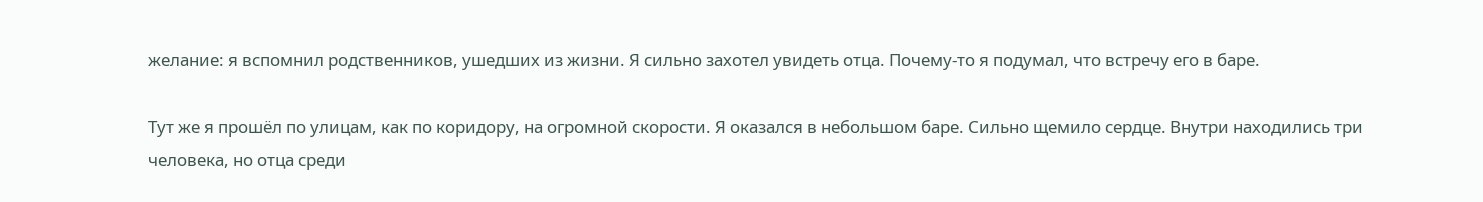желание: я вспомнил родственников, ушедших из жизни. Я сильно захотел увидеть отца. Почему-то я подумал, что встречу его в баре.

Тут же я прошёл по улицам, как по коридору, на огромной скорости. Я оказался в небольшом баре. Сильно щемило сердце. Внутри находились три человека, но отца среди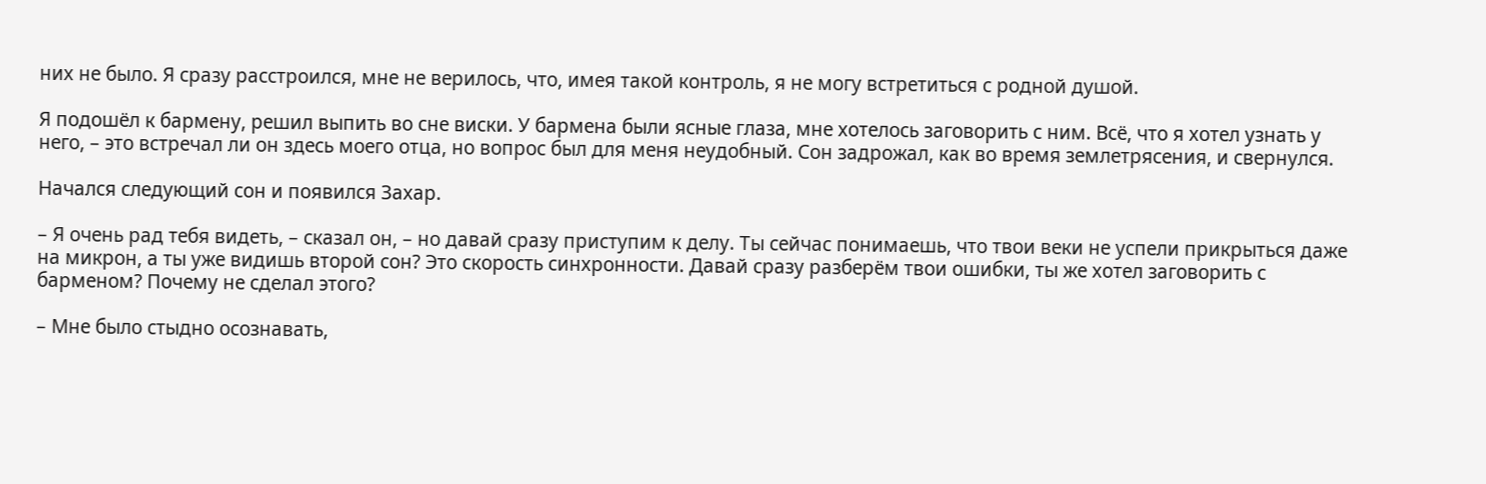них не было. Я сразу расстроился, мне не верилось, что, имея такой контроль, я не могу встретиться с родной душой.

Я подошёл к бармену, решил выпить во сне виски. У бармена были ясные глаза, мне хотелось заговорить с ним. Всё, что я хотел узнать у него, – это встречал ли он здесь моего отца, но вопрос был для меня неудобный. Сон задрожал, как во время землетрясения, и свернулся.

Начался следующий сон и появился Захар.

– Я очень рад тебя видеть, – сказал он, – но давай сразу приступим к делу. Ты сейчас понимаешь, что твои веки не успели прикрыться даже на микрон, а ты уже видишь второй сон? Это скорость синхронности. Давай сразу разберём твои ошибки, ты же хотел заговорить с барменом? Почему не сделал этого?

– Мне было стыдно осознавать,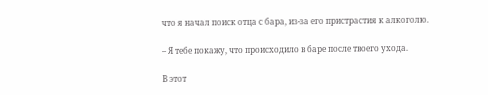что я начал поиск отца с бара, из-за его пристрастия к алкоголю.

– Я тебе покажу, что происходило в баре после твоего ухода.

В этот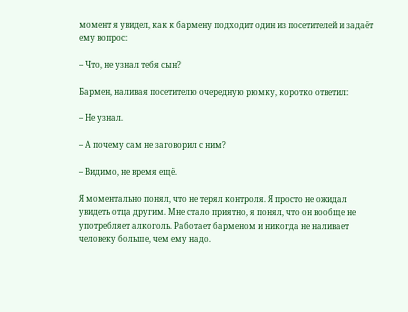момент я увидел, как к бармену подходит один из посетителей и задаёт ему вопрос:

– Что, не узнал тебя сын?

Бармен, наливая посетителю очередную рюмку, коротко ответил:

– Не узнал.

– А почему сам не заговорил с ним?

– Видимо, не время ещё.

Я моментально понял, что не терял контроля. Я просто не ожидал увидеть отца другим. Мне стало приятно, я понял, что он вообще не употребляет алкоголь. Работает барменом и никогда не наливает человеку больше, чем ему надо.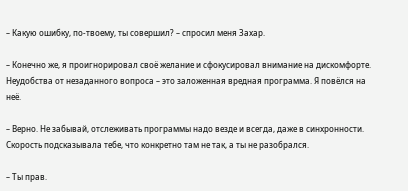– Какую ошибку, по-твоему, ты совершил? – спросил меня Захар.

– Конечно же, я проигнорировал своё желание и сфокусировал внимание на дискомфорте. Неудобства от незаданного вопроса – это заложенная вредная программа. Я повёлся на неё.

– Верно. Не забывай, отслеживать программы надо везде и всегда, даже в синхронности. Скорость подсказывала тебе, что конкретно там не так, а ты не разобрался.

– Ты прав.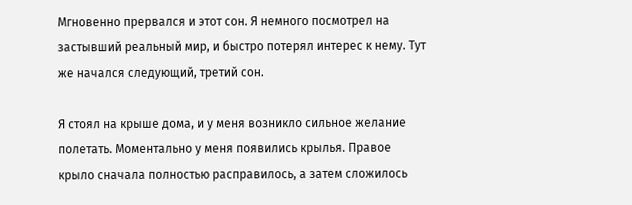Мгновенно прервался и этот сон. Я немного посмотрел на застывший реальный мир, и быстро потерял интерес к нему. Тут же начался следующий, третий сон.

Я стоял на крыше дома, и у меня возникло сильное желание полетать. Моментально у меня появились крылья. Правое крыло сначала полностью расправилось, а затем сложилось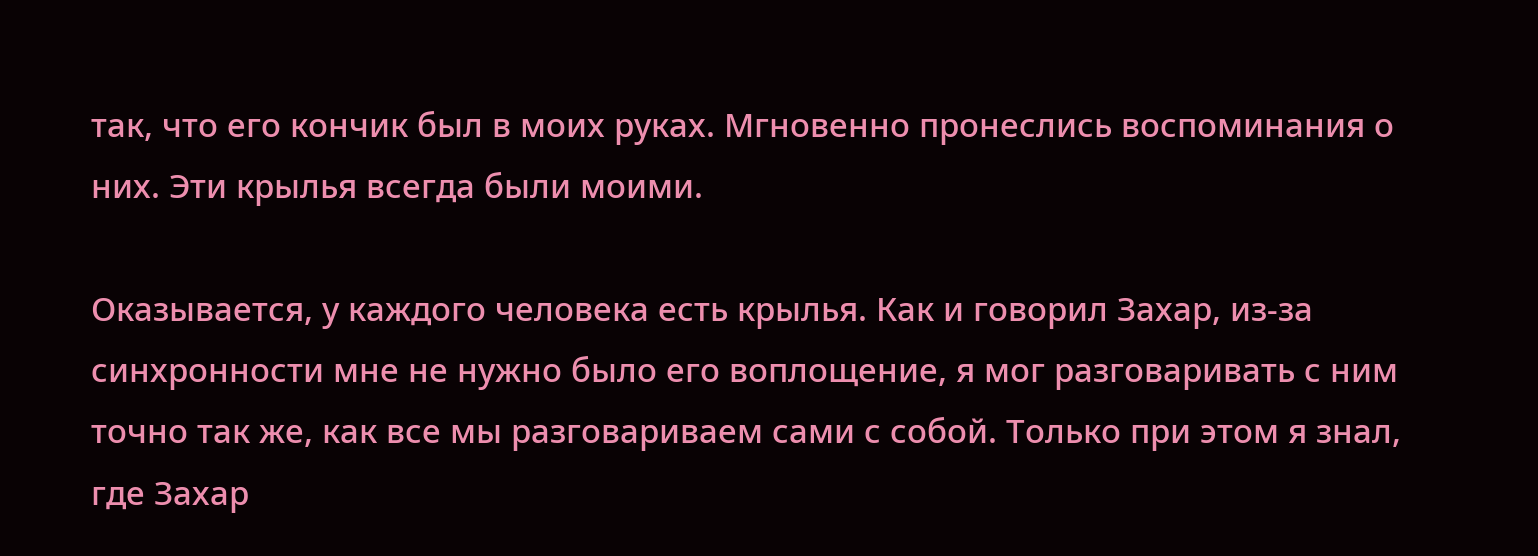так, что его кончик был в моих руках. Мгновенно пронеслись воспоминания о них. Эти крылья всегда были моими.

Оказывается, у каждого человека есть крылья. Как и говорил Захар, из-за синхронности мне не нужно было его воплощение, я мог разговаривать с ним точно так же, как все мы разговариваем сами с собой. Только при этом я знал, где Захар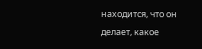находится, что он делает, какое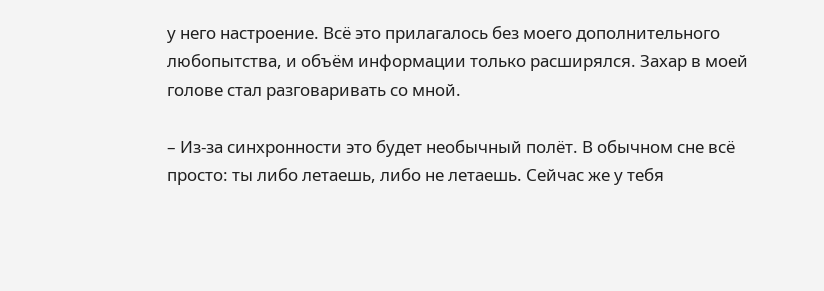у него настроение. Всё это прилагалось без моего дополнительного любопытства, и объём информации только расширялся. Захар в моей голове стал разговаривать со мной.

– Из-за синхронности это будет необычный полёт. В обычном сне всё просто: ты либо летаешь, либо не летаешь. Сейчас же у тебя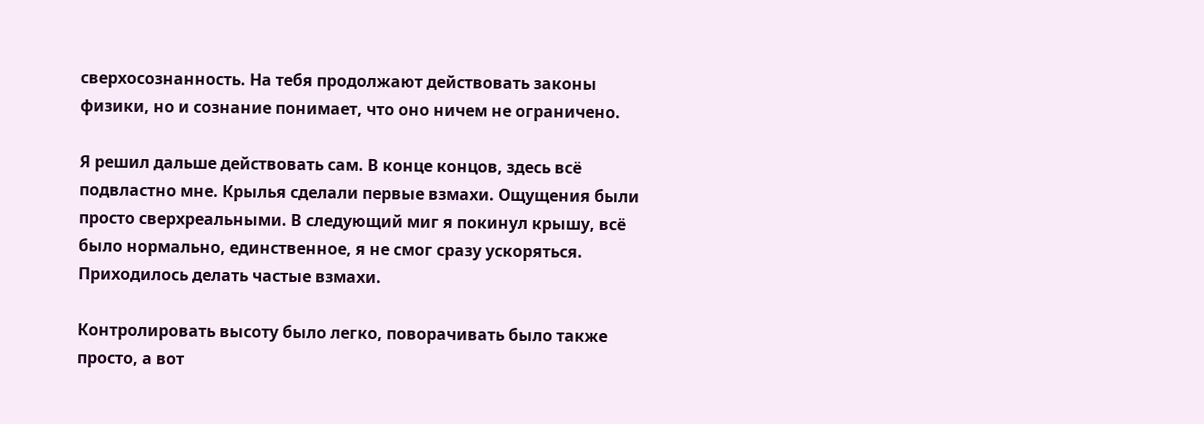сверхосознанность. На тебя продолжают действовать законы физики, но и сознание понимает, что оно ничем не ограничено.

Я решил дальше действовать сам. В конце концов, здесь всё подвластно мне. Крылья сделали первые взмахи. Ощущения были просто сверхреальными. В следующий миг я покинул крышу, всё было нормально, единственное, я не смог сразу ускоряться. Приходилось делать частые взмахи.

Контролировать высоту было легко, поворачивать было также просто, а вот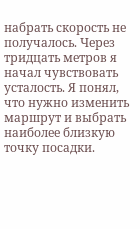набрать скорость не получалось. Через тридцать метров я начал чувствовать усталость. Я понял, что нужно изменить маршрут и выбрать наиболее близкую точку посадки.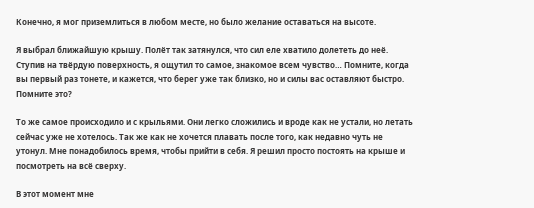Конечно, я мог приземлиться в любом месте, но было желание оставаться на высоте.

Я выбрал ближайшую крышу. Полёт так затянулся, что сил еле хватило долететь до неё. Ступив на твёрдую поверхность, я ощутил то самое, знакомое всем чувство… Помните, когда вы первый раз тонете, и кажется, что берег уже так близко, но и силы вас оставляют быстро. Помните это?

То же самое происходило и с крыльями. Они легко сложились и вроде как не устали, но летать сейчас уже не хотелось. Так же как не хочется плавать после того, как недавно чуть не утонул. Мне понадобилось время, чтобы прийти в себя. Я решил просто постоять на крыше и посмотреть на всё сверху.

В этот момент мне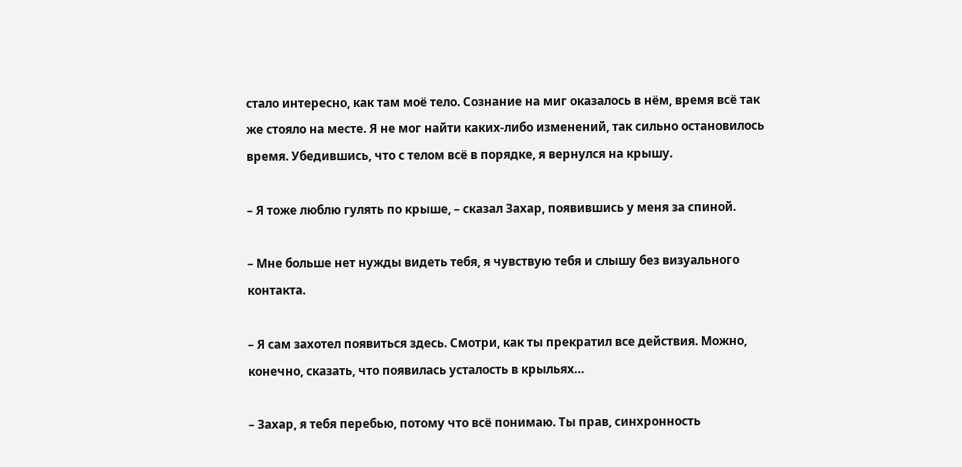стало интересно, как там моё тело. Сознание на миг оказалось в нём, время всё так же стояло на месте. Я не мог найти каких-либо изменений, так сильно остановилось время. Убедившись, что с телом всё в порядке, я вернулся на крышу.

– Я тоже люблю гулять по крыше, – сказал Захар, появившись у меня за спиной.

– Мне больше нет нужды видеть тебя, я чувствую тебя и слышу без визуального контакта.

– Я сам захотел появиться здесь. Смотри, как ты прекратил все действия. Можно, конечно, сказать, что появилась усталость в крыльях…

– Захар, я тебя перебью, потому что всё понимаю. Ты прав, синхронность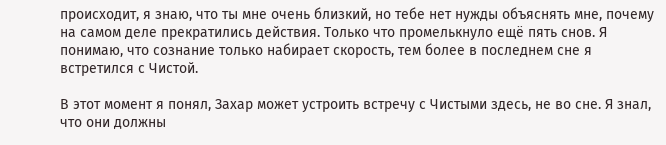происходит, я знаю, что ты мне очень близкий, но тебе нет нужды объяснять мне, почему на самом деле прекратились действия. Только что промелькнуло ещё пять снов. Я понимаю, что сознание только набирает скорость, тем более в последнем сне я встретился с Чистой.

В этот момент я понял, Захар может устроить встречу с Чистыми здесь, не во сне. Я знал, что они должны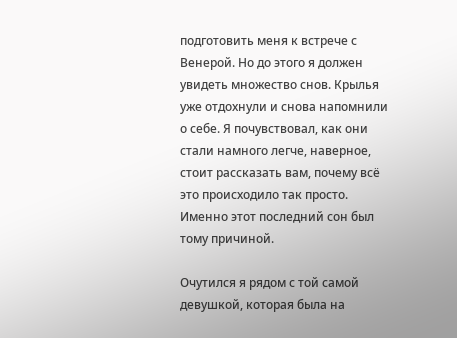подготовить меня к встрече с Венерой. Но до этого я должен увидеть множество снов. Крылья уже отдохнули и снова напомнили о себе. Я почувствовал, как они стали намного легче, наверное, стоит рассказать вам, почему всё это происходило так просто. Именно этот последний сон был тому причиной.

Очутился я рядом с той самой девушкой, которая была на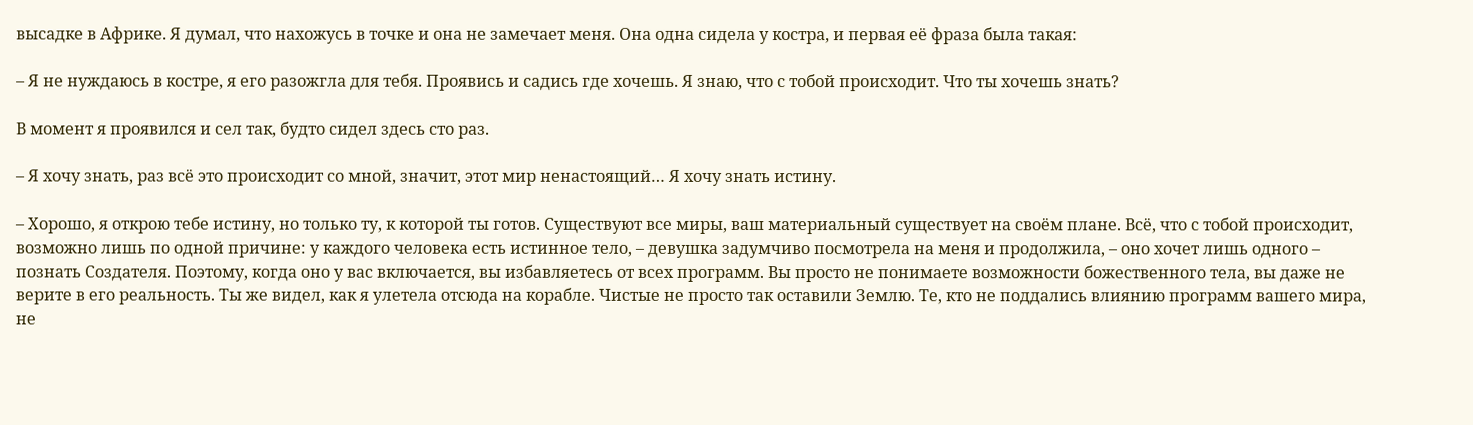высадке в Африке. Я думал, что нахожусь в точке и она не замечает меня. Она одна сидела у костра, и первая её фраза была такая:

– Я не нуждаюсь в костре, я его разожгла для тебя. Проявись и садись где хочешь. Я знаю, что с тобой происходит. Что ты хочешь знать?

В момент я проявился и сел так, будто сидел здесь сто раз.

– Я хочу знать, раз всё это происходит со мной, значит, этот мир ненастоящий… Я хочу знать истину.

– Хорошо, я открою тебе истину, но только ту, к которой ты готов. Существуют все миры, ваш материальный существует на своём плане. Всё, что с тобой происходит, возможно лишь по одной причине: у каждого человека есть истинное тело, – девушка задумчиво посмотрела на меня и продолжила, – оно хочет лишь одного – познать Создателя. Поэтому, когда оно у вас включается, вы избавляетесь от всех программ. Вы просто не понимаете возможности божественного тела, вы даже не верите в его реальность. Ты же видел, как я улетела отсюда на корабле. Чистые не просто так оставили Землю. Те, кто не поддались влиянию программ вашего мира, не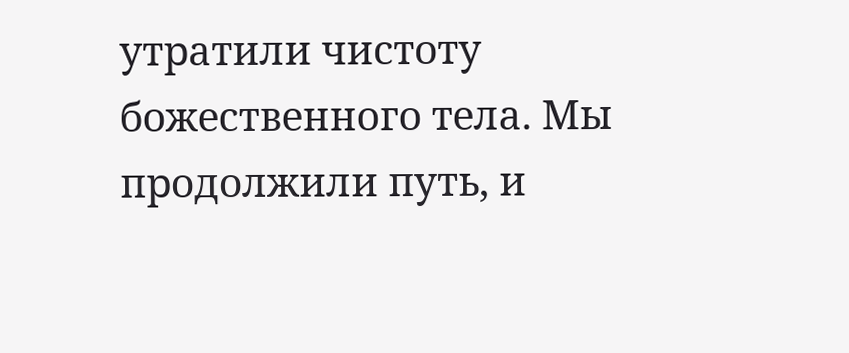утратили чистоту божественного тела. Мы продолжили путь, и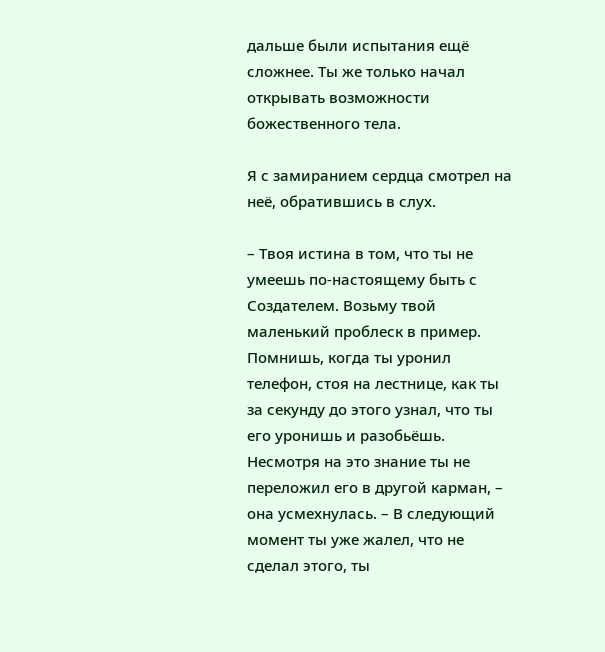дальше были испытания ещё сложнее. Ты же только начал открывать возможности божественного тела.

Я с замиранием сердца смотрел на неё, обратившись в слух.

– Твоя истина в том, что ты не умеешь по-настоящему быть с Создателем. Возьму твой маленький проблеск в пример. Помнишь, когда ты уронил телефон, стоя на лестнице, как ты за секунду до этого узнал, что ты его уронишь и разобьёшь. Несмотря на это знание ты не переложил его в другой карман, – она усмехнулась. – В следующий момент ты уже жалел, что не сделал этого, ты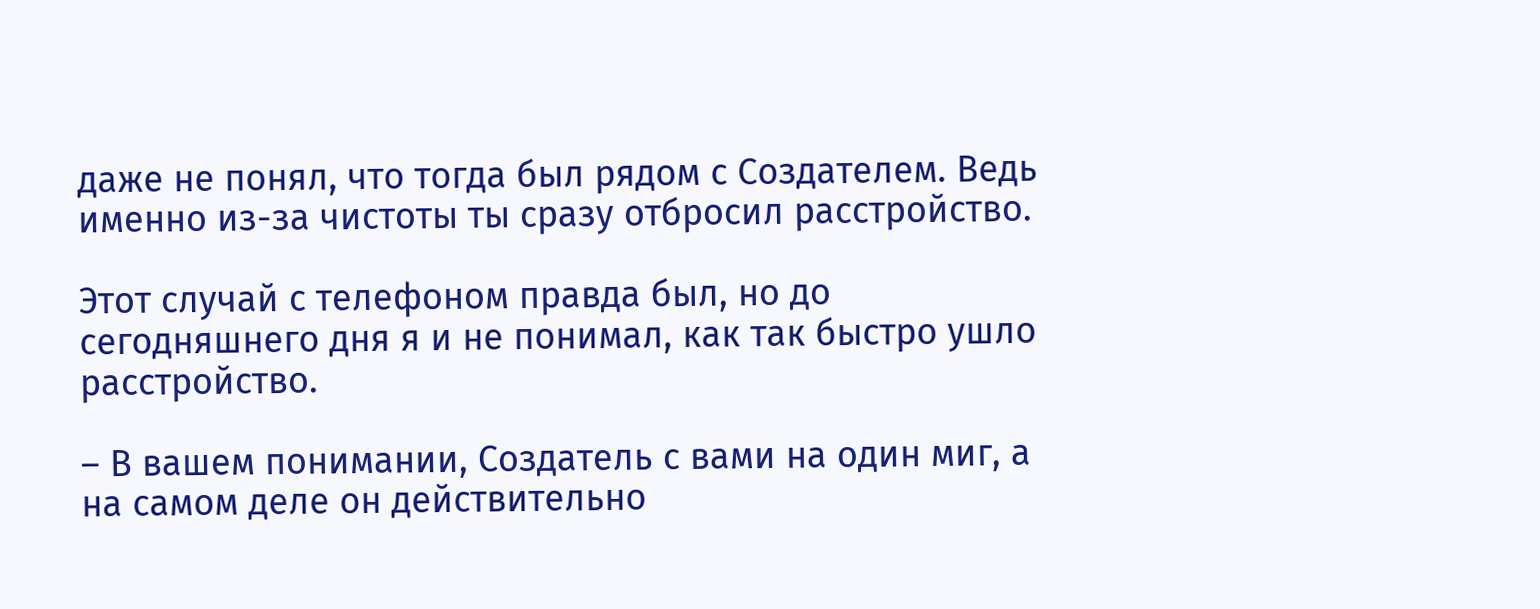даже не понял, что тогда был рядом с Создателем. Ведь именно из-за чистоты ты сразу отбросил расстройство.

Этот случай с телефоном правда был, но до сегодняшнего дня я и не понимал, как так быстро ушло расстройство.

– В вашем понимании, Создатель с вами на один миг, а на самом деле он действительно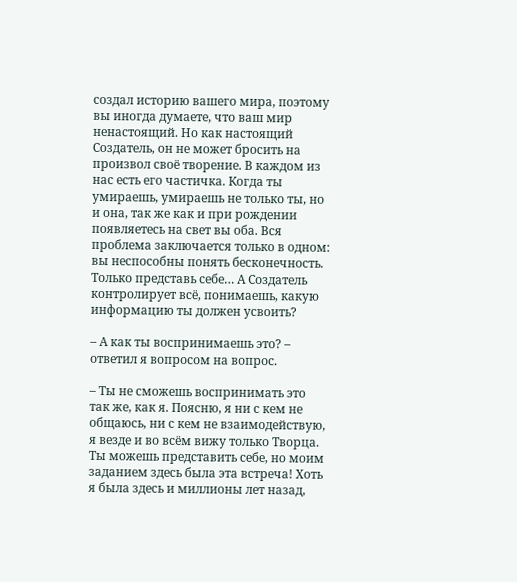создал историю вашего мира, поэтому вы иногда думаете, что ваш мир ненастоящий. Но как настоящий Создатель, он не может бросить на произвол своё творение. В каждом из нас есть его частичка. Когда ты умираешь, умираешь не только ты, но и она, так же как и при рождении появляетесь на свет вы оба. Вся проблема заключается только в одном: вы неспособны понять бесконечность. Только представь себе… А Создатель контролирует всё, понимаешь, какую информацию ты должен усвоить?

– А как ты воспринимаешь это? – ответил я вопросом на вопрос.

– Ты не сможешь воспринимать это так же, как я. Поясню, я ни с кем не общаюсь, ни с кем не взаимодействую, я везде и во всём вижу только Творца. Ты можешь представить себе, но моим заданием здесь была эта встреча! Хоть я была здесь и миллионы лет назад,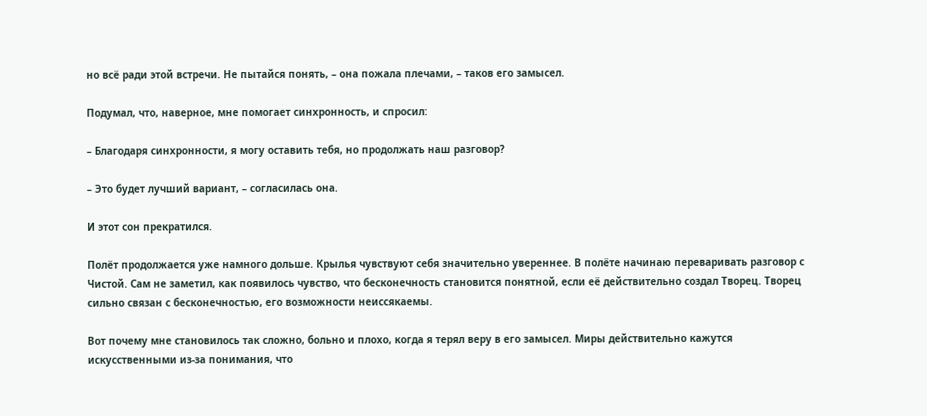но всё ради этой встречи. Не пытайся понять, – она пожала плечами, – таков его замысел.

Подумал, что, наверное, мне помогает синхронность, и спросил:

– Благодаря синхронности, я могу оставить тебя, но продолжать наш разговор?

– Это будет лучший вариант, – согласилась она.

И этот сон прекратился.

Полёт продолжается уже намного дольше. Крылья чувствуют себя значительно увереннее. В полёте начинаю переваривать разговор с Чистой. Сам не заметил, как появилось чувство, что бесконечность становится понятной, если её действительно создал Творец. Творец сильно связан с бесконечностью, его возможности неиссякаемы.

Вот почему мне становилось так сложно, больно и плохо, когда я терял веру в его замысел. Миры действительно кажутся искусственными из-за понимания, что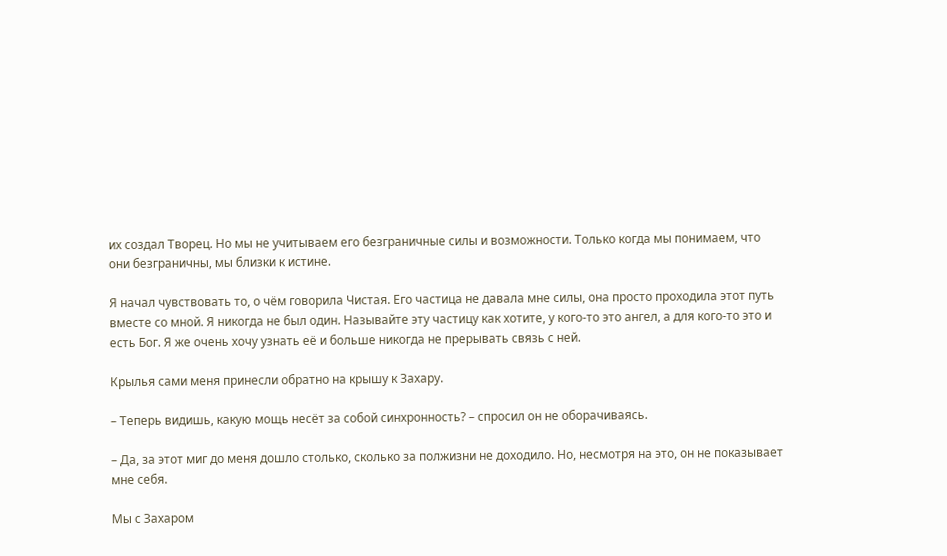их создал Творец. Но мы не учитываем его безграничные силы и возможности. Только когда мы понимаем, что они безграничны, мы близки к истине.

Я начал чувствовать то, о чём говорила Чистая. Его частица не давала мне силы, она просто проходила этот путь вместе со мной. Я никогда не был один. Называйте эту частицу как хотите, у кого-то это ангел, а для кого-то это и есть Бог. Я же очень хочу узнать её и больше никогда не прерывать связь с ней.

Крылья сами меня принесли обратно на крышу к Захару.

– Теперь видишь, какую мощь несёт за собой синхронность? – спросил он не оборачиваясь.

– Да, за этот миг до меня дошло столько, сколько за полжизни не доходило. Но, несмотря на это, он не показывает мне себя.

Мы с Захаром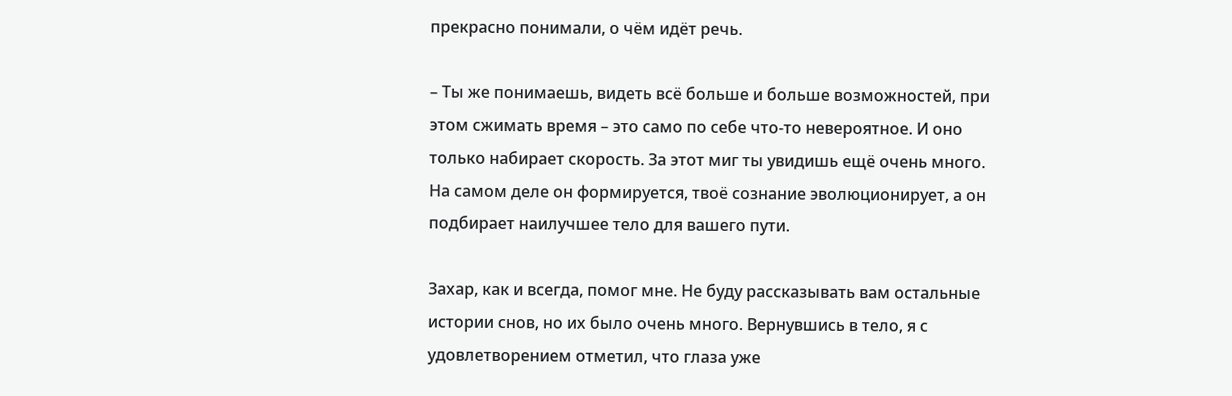прекрасно понимали, о чём идёт речь.

– Ты же понимаешь, видеть всё больше и больше возможностей, при этом сжимать время – это само по себе что-то невероятное. И оно только набирает скорость. За этот миг ты увидишь ещё очень много. На самом деле он формируется, твоё сознание эволюционирует, а он подбирает наилучшее тело для вашего пути.

Захар, как и всегда, помог мне. Не буду рассказывать вам остальные истории снов, но их было очень много. Вернувшись в тело, я с удовлетворением отметил, что глаза уже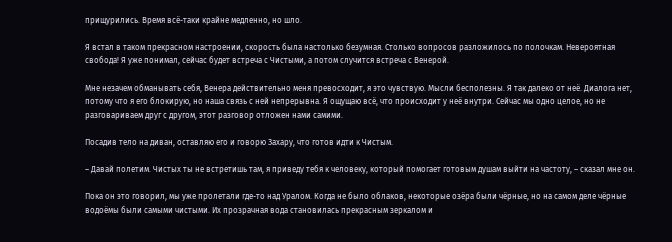прищурились. Время всё-таки крайне медленно, но шло.

Я встал в таком прекрасном настроении, скорость была настолько безумная. Столько вопросов разложилось по полочкам. Невероятная свобода! Я уже понимал, сейчас будет встреча с Чистыми, а потом случится встреча с Венерой.

Мне незачем обманывать себя, Венера действительно меня превосходит, я это чувствую. Мысли бесполезны. Я так далеко от неё. Диалога нет, потому что я его блокирую, но наша связь с ней непрерывна. Я ощущаю всё, что происходит у неё внутри. Сейчас мы одно целое, но не разговариваем друг с другом, этот разговор отложен нами самими.

Посадив тело на диван, оставляю его и говорю Захару, что готов идти к Чистым.

– Давай полетим. Чистых ты не встретишь там, я приведу тебя к человеку, который помогает готовым душам выйти на частоту, – сказал мне он.

Пока он это говорил, мы уже пролетали где-то над Уралом. Когда не было облаков, некоторые озёра были чёрные, но на самом деле чёрные водоёмы были самыми чистыми. Их прозрачная вода становилась прекрасным зеркалом и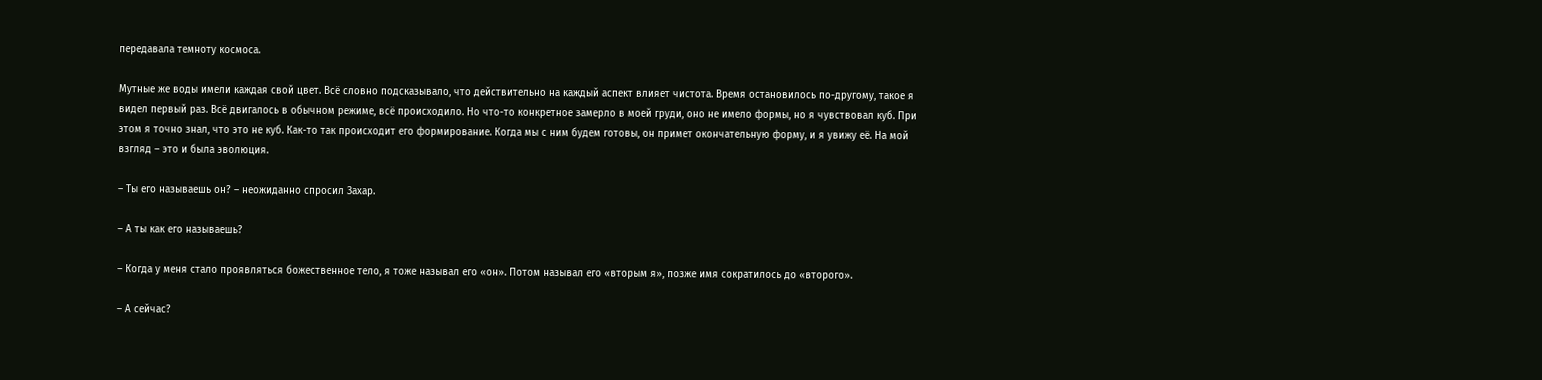передавала темноту космоса.

Мутные же воды имели каждая свой цвет. Всё словно подсказывало, что действительно на каждый аспект влияет чистота. Время остановилось по-другому, такое я видел первый раз. Всё двигалось в обычном режиме, всё происходило. Но что-то конкретное замерло в моей груди, оно не имело формы, но я чувствовал куб. При этом я точно знал, что это не куб. Как-то так происходит его формирование. Когда мы с ним будем готовы, он примет окончательную форму, и я увижу её. На мой взгляд – это и была эволюция.

– Ты его называешь он? – неожиданно спросил Захар.

– А ты как его называешь?

– Когда у меня стало проявляться божественное тело, я тоже называл его «он». Потом называл его «вторым я», позже имя сократилось до «второго».

– А сейчас?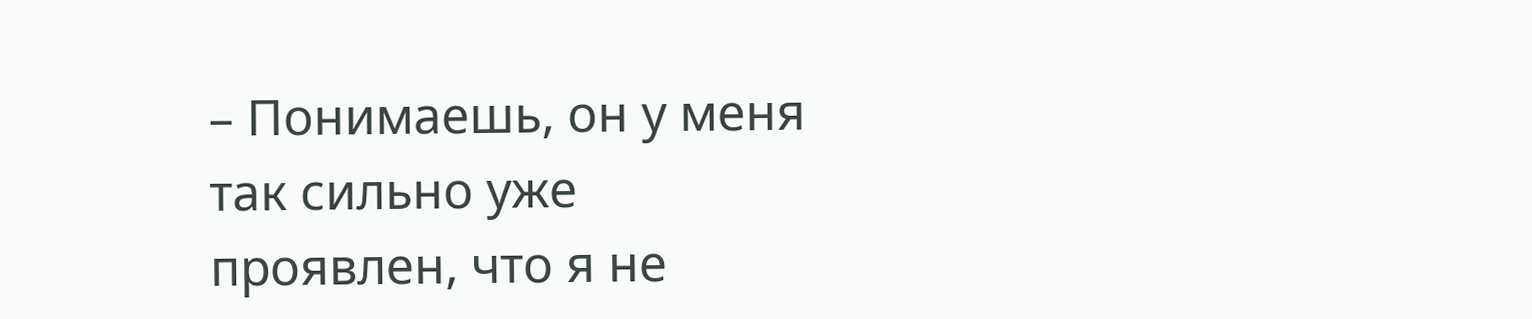– Понимаешь, он у меня так сильно уже проявлен, что я не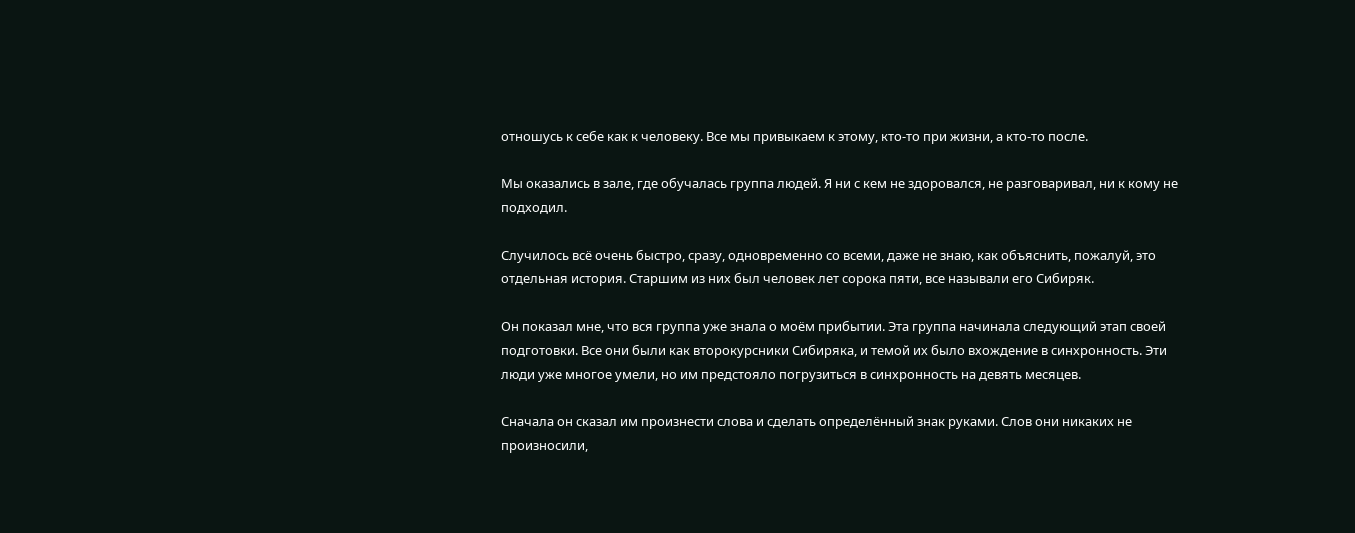отношусь к себе как к человеку. Все мы привыкаем к этому, кто-то при жизни, а кто-то после.

Мы оказались в зале, где обучалась группа людей. Я ни с кем не здоровался, не разговаривал, ни к кому не подходил.

Случилось всё очень быстро, сразу, одновременно со всеми, даже не знаю, как объяснить, пожалуй, это отдельная история. Старшим из них был человек лет сорока пяти, все называли его Сибиряк.

Он показал мне, что вся группа уже знала о моём прибытии. Эта группа начинала следующий этап своей подготовки. Все они были как второкурсники Сибиряка, и темой их было вхождение в синхронность. Эти люди уже многое умели, но им предстояло погрузиться в синхронность на девять месяцев.

Сначала он сказал им произнести слова и сделать определённый знак руками. Слов они никаких не произносили,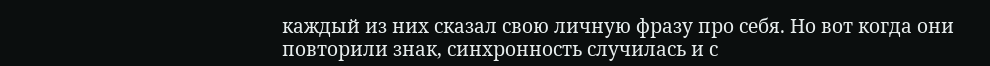каждый из них сказал свою личную фразу про себя. Но вот когда они повторили знак, синхронность случилась и с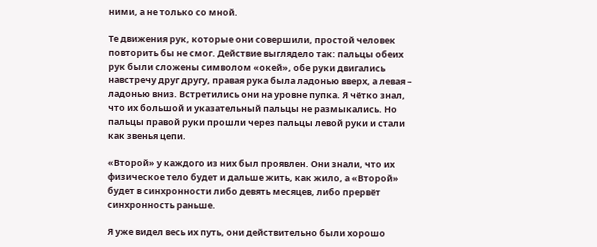ними, а не только со мной.

Те движения рук, которые они совершили, простой человек повторить бы не смог. Действие выглядело так: пальцы обеих рук были сложены символом «окей», обе руки двигались навстречу друг другу, правая рука была ладонью вверх, а левая – ладонью вниз. Встретились они на уровне пупка. Я чётко знал, что их большой и указательный пальцы не размыкались. Но пальцы правой руки прошли через пальцы левой руки и стали как звенья цепи.

«Второй» у каждого из них был проявлен. Они знали, что их физическое тело будет и дальше жить, как жило, а «Второй» будет в синхронности либо девять месяцев, либо прервёт синхронность раньше.

Я уже видел весь их путь, они действительно были хорошо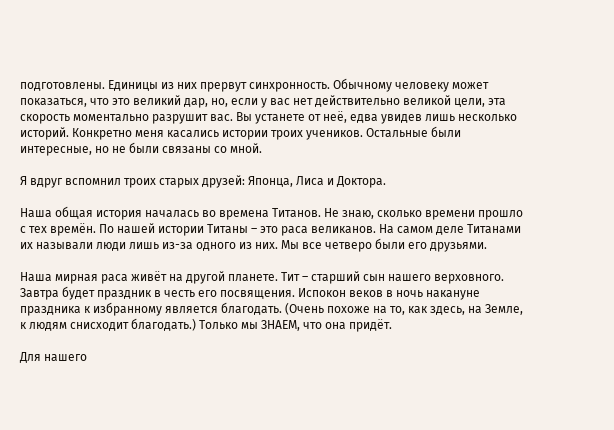подготовлены. Единицы из них прервут синхронность. Обычному человеку может показаться, что это великий дар, но, если у вас нет действительно великой цели, эта скорость моментально разрушит вас. Вы устанете от неё, едва увидев лишь несколько историй. Конкретно меня касались истории троих учеников. Остальные были интересные, но не были связаны со мной.

Я вдруг вспомнил троих старых друзей: Японца, Лиса и Доктора.

Наша общая история началась во времена Титанов. Не знаю, сколько времени прошло с тех времён. По нашей истории Титаны – это раса великанов. На самом деле Титанами их называли люди лишь из-за одного из них. Мы все четверо были его друзьями.

Наша мирная раса живёт на другой планете. Тит – старший сын нашего верховного. Завтра будет праздник в честь его посвящения. Испокон веков в ночь накануне праздника к избранному является благодать. (Очень похоже на то, как здесь, на Земле, к людям снисходит благодать.) Только мы ЗНАЕМ, что она придёт.

Для нашего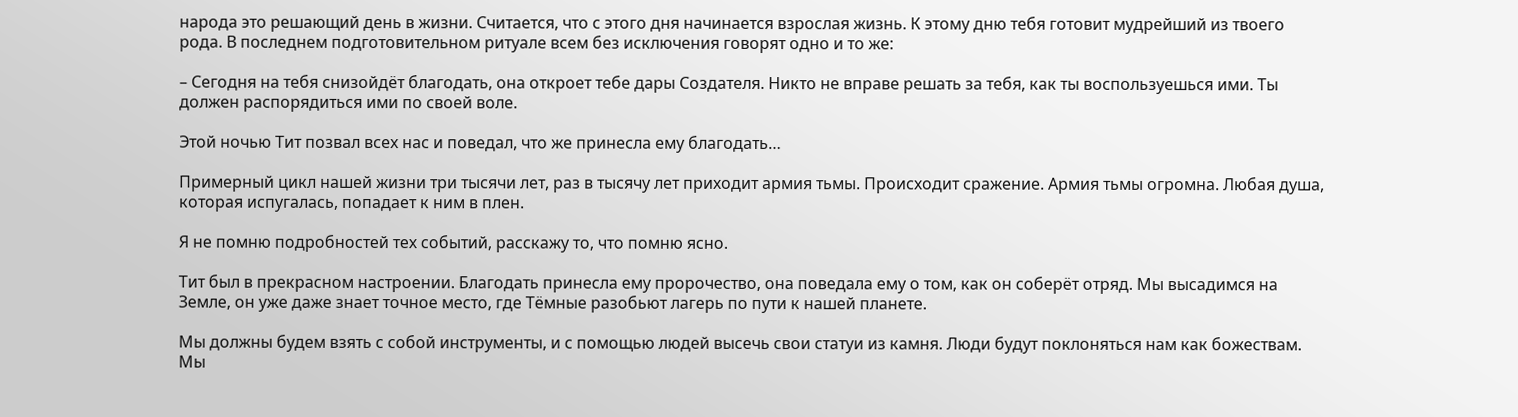народа это решающий день в жизни. Считается, что с этого дня начинается взрослая жизнь. К этому дню тебя готовит мудрейший из твоего рода. В последнем подготовительном ритуале всем без исключения говорят одно и то же:

– Сегодня на тебя снизойдёт благодать, она откроет тебе дары Создателя. Никто не вправе решать за тебя, как ты воспользуешься ими. Ты должен распорядиться ими по своей воле.

Этой ночью Тит позвал всех нас и поведал, что же принесла ему благодать…

Примерный цикл нашей жизни три тысячи лет, раз в тысячу лет приходит армия тьмы. Происходит сражение. Армия тьмы огромна. Любая душа, которая испугалась, попадает к ним в плен.

Я не помню подробностей тех событий, расскажу то, что помню ясно.

Тит был в прекрасном настроении. Благодать принесла ему пророчество, она поведала ему о том, как он соберёт отряд. Мы высадимся на Земле, он уже даже знает точное место, где Тёмные разобьют лагерь по пути к нашей планете.

Мы должны будем взять с собой инструменты, и с помощью людей высечь свои статуи из камня. Люди будут поклоняться нам как божествам. Мы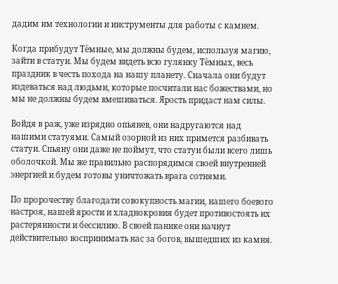дадим им технологии и инструменты для работы с камнем.

Когда прибудут Тёмные, мы должны будем, используя магию, зайти в статуи. Мы будем видеть всю гулянку Тёмных, весь праздник в честь похода на нашу планету. Сначала они будут издеваться над людьми, которые посчитали нас божествами, но мы не должны будем вмешиваться. Ярость придаст нам силы.

Войдя в раж, уже изрядно опьянев, они надругаются над нашими статуями. Самый озорной из них примется разбивать статуи. Спьяну они даже не поймут, что статуи были всего лишь оболочкой. Мы же правильно распорядимся своей внутренней энергией и будем готовы уничтожать врага сотнями.

По пророчеству благодати совокупность магии, нашего боевого настроя, нашей ярости и хладнокровия будет противостоять их растерянности и бессилию. В своей панике они начнут действительно воспринимать нас за богов, вышедших из камня.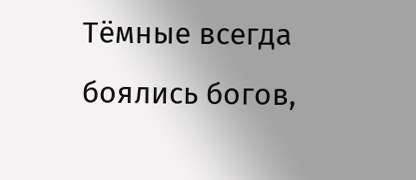Тёмные всегда боялись богов,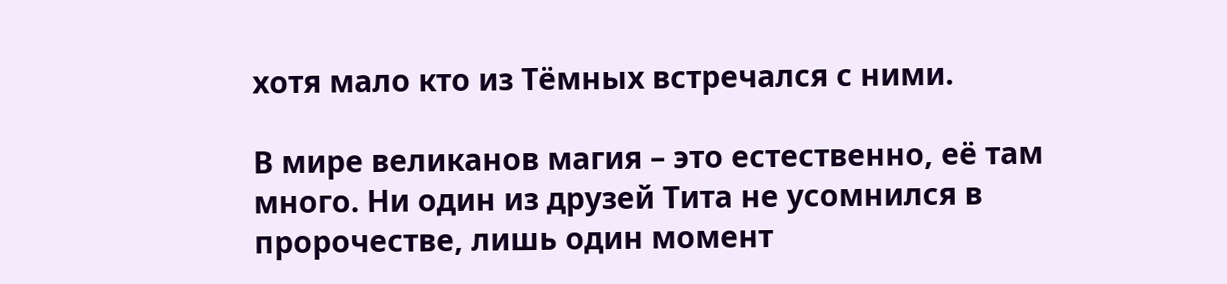хотя мало кто из Тёмных встречался с ними.

В мире великанов магия – это естественно, её там много. Ни один из друзей Тита не усомнился в пророчестве, лишь один момент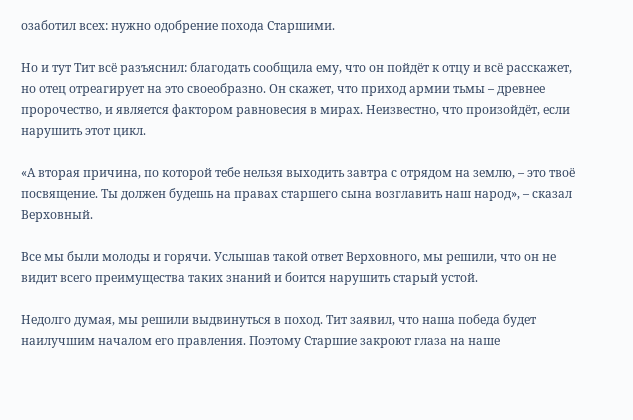озаботил всех: нужно одобрение похода Старшими.

Но и тут Тит всё разъяснил: благодать сообщила ему, что он пойдёт к отцу и всё расскажет, но отец отреагирует на это своеобразно. Он скажет, что приход армии тьмы – древнее пророчество, и является фактором равновесия в мирах. Неизвестно, что произойдёт, если нарушить этот цикл.

«А вторая причина, по которой тебе нельзя выходить завтра с отрядом на землю, – это твоё посвящение. Ты должен будешь на правах старшего сына возглавить наш народ», – сказал Верховный.

Все мы были молоды и горячи. Услышав такой ответ Верховного, мы решили, что он не видит всего преимущества таких знаний и боится нарушить старый устой.

Недолго думая, мы решили выдвинуться в поход. Тит заявил, что наша победа будет наилучшим началом его правления. Поэтому Старшие закроют глаза на наше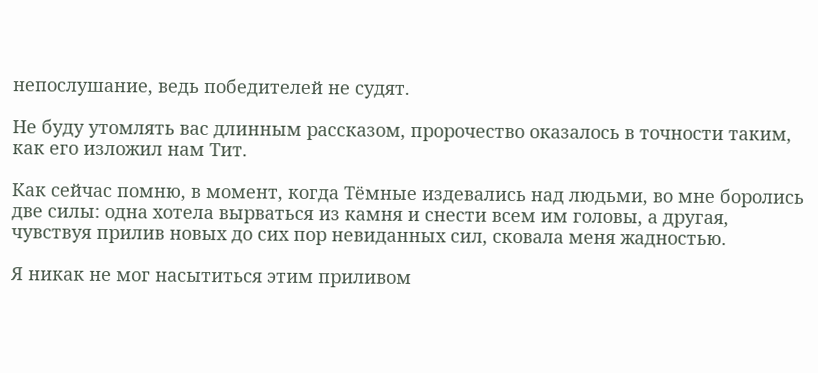непослушание, ведь победителей не судят.

Не буду утомлять вас длинным рассказом, пророчество оказалось в точности таким, как его изложил нам Тит.

Как сейчас помню, в момент, когда Тёмные издевались над людьми, во мне боролись две силы: одна хотела вырваться из камня и снести всем им головы, а другая, чувствуя прилив новых до сих пор невиданных сил, сковала меня жадностью.

Я никак не мог насытиться этим приливом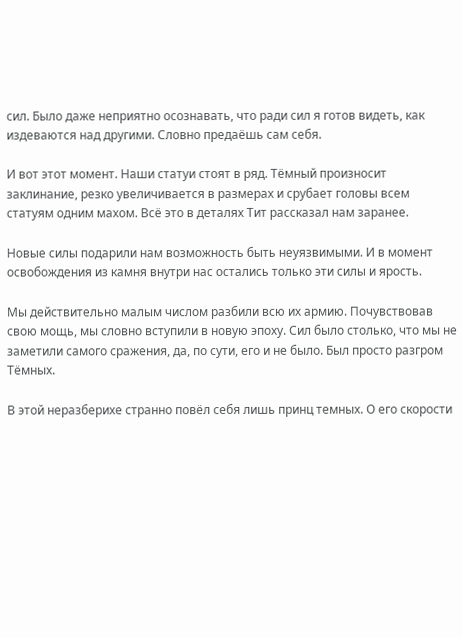сил. Было даже неприятно осознавать, что ради сил я готов видеть, как издеваются над другими. Словно предаёшь сам себя.

И вот этот момент. Наши статуи стоят в ряд. Тёмный произносит заклинание, резко увеличивается в размерах и срубает головы всем статуям одним махом. Всё это в деталях Тит рассказал нам заранее.

Новые силы подарили нам возможность быть неуязвимыми. И в момент освобождения из камня внутри нас остались только эти силы и ярость.

Мы действительно малым числом разбили всю их армию. Почувствовав свою мощь, мы словно вступили в новую эпоху. Сил было столько, что мы не заметили самого сражения, да, по сути, его и не было. Был просто разгром Тёмных.

В этой неразберихе странно повёл себя лишь принц темных. О его скорости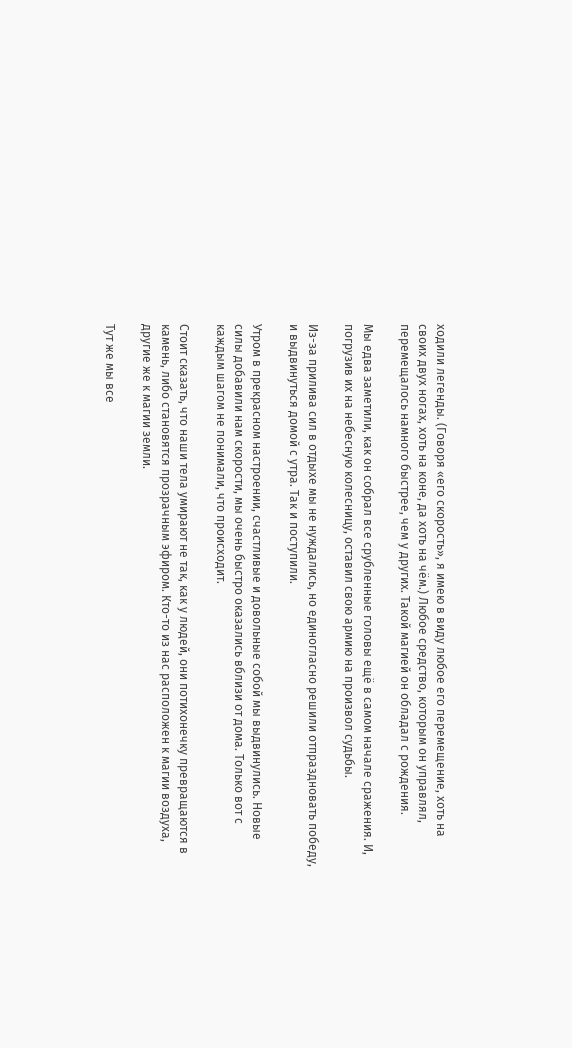ходили легенды. (Говоря «его скорость», я имею в виду любое его перемещение, хоть на своих двух ногах, хоть на коне, да хоть на чём.) Любое средство, которым он управлял, перемещалось намного быстрее, чем у других. Такой магией он обладал с рождения.

Мы едва заметили, как он собрал все срубленные головы ещё в самом начале сражения. И, погрузив их на небесную колесницу, оставил свою армию на произвол судьбы.

Из-за прилива сил в отдыхе мы не нуждались, но единогласно решили отпраздновать победу, и выдвинуться домой с утра. Так и поступили.

Утром в прекрасном настроении, счастливые и довольные собой мы выдвинулись. Новые силы добавили нам скорости, мы очень быстро оказались вблизи от дома. Только вот с каждым шагом не понимали, что происходит.

Стоит сказать, что наши тела умирают не так, как у людей, они потихонечку превращаются в камень, либо становятся прозрачным эфиром. Кто-то из нас расположен к магии воздуха, другие же к магии земли.

Тут же мы все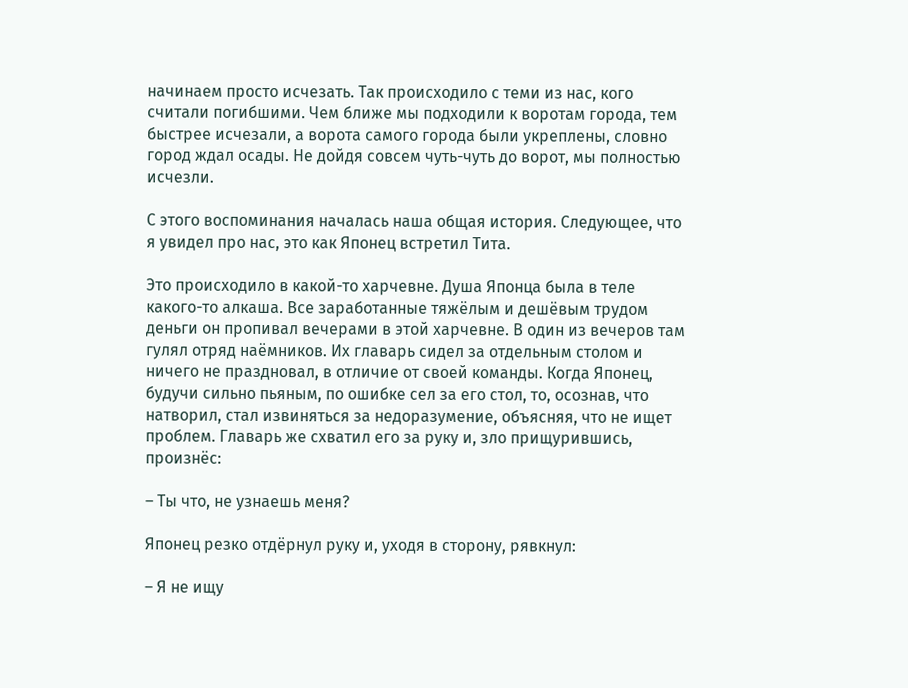начинаем просто исчезать. Так происходило с теми из нас, кого считали погибшими. Чем ближе мы подходили к воротам города, тем быстрее исчезали, а ворота самого города были укреплены, словно город ждал осады. Не дойдя совсем чуть-чуть до ворот, мы полностью исчезли.

С этого воспоминания началась наша общая история. Следующее, что я увидел про нас, это как Японец встретил Тита.

Это происходило в какой-то харчевне. Душа Японца была в теле какого-то алкаша. Все заработанные тяжёлым и дешёвым трудом деньги он пропивал вечерами в этой харчевне. В один из вечеров там гулял отряд наёмников. Их главарь сидел за отдельным столом и ничего не праздновал, в отличие от своей команды. Когда Японец, будучи сильно пьяным, по ошибке сел за его стол, то, осознав, что натворил, стал извиняться за недоразумение, объясняя, что не ищет проблем. Главарь же схватил его за руку и, зло прищурившись, произнёс:

– Ты что, не узнаешь меня?

Японец резко отдёрнул руку и, уходя в сторону, рявкнул:

– Я не ищу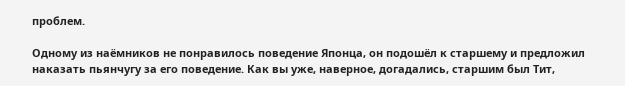проблем.

Одному из наёмников не понравилось поведение Японца, он подошёл к старшему и предложил наказать пьянчугу за его поведение. Как вы уже, наверное, догадались, старшим был Тит,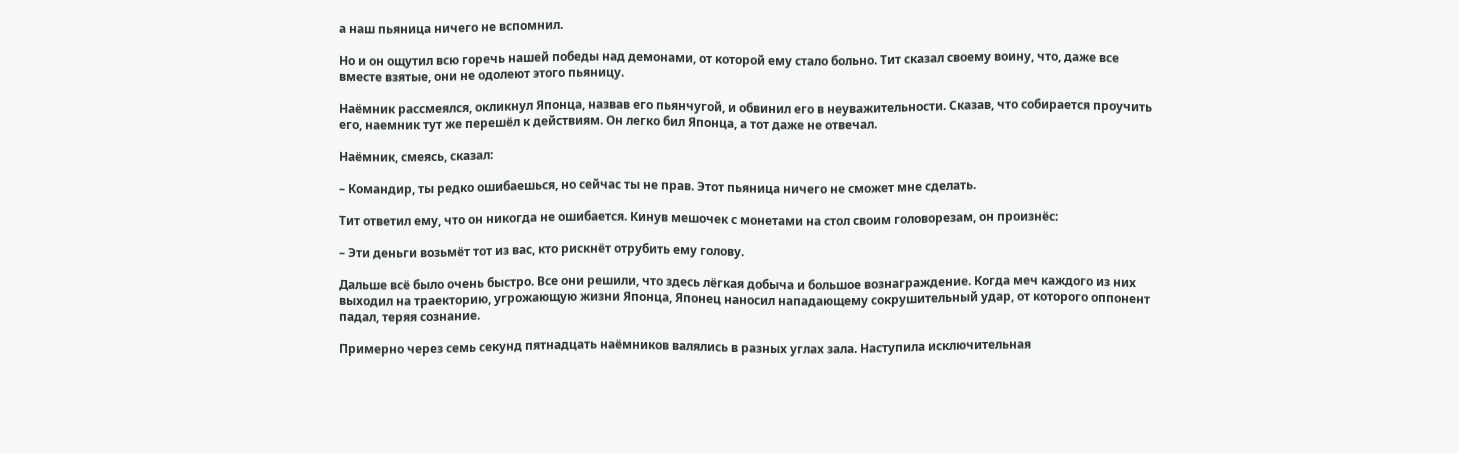а наш пьяница ничего не вспомнил.

Но и он ощутил всю горечь нашей победы над демонами, от которой ему стало больно. Тит сказал своему воину, что, даже все вместе взятые, они не одолеют этого пьяницу.

Наёмник рассмеялся, окликнул Японца, назвав его пьянчугой, и обвинил его в неуважительности. Сказав, что собирается проучить его, наемник тут же перешёл к действиям. Он легко бил Японца, а тот даже не отвечал.

Наёмник, смеясь, сказал:

– Командир, ты редко ошибаешься, но сейчас ты не прав. Этот пьяница ничего не сможет мне сделать.

Тит ответил ему, что он никогда не ошибается. Кинув мешочек с монетами на стол своим головорезам, он произнёс:

– Эти деньги возьмёт тот из вас, кто рискнёт отрубить ему голову.

Дальше всё было очень быстро. Все они решили, что здесь лёгкая добыча и большое вознаграждение. Когда меч каждого из них выходил на траекторию, угрожающую жизни Японца, Японец наносил нападающему сокрушительный удар, от которого оппонент падал, теряя сознание.

Примерно через семь секунд пятнадцать наёмников валялись в разных углах зала. Наступила исключительная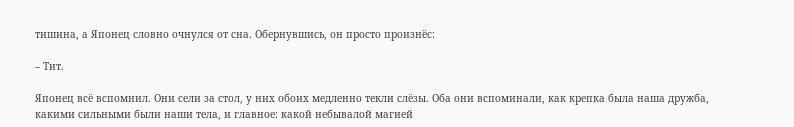тишина, а Японец словно очнулся от сна. Обернувшись, он просто произнёс:

– Тит.

Японец всё вспомнил. Они сели за стол, у них обоих медленно текли слёзы. Оба они вспоминали, как крепка была наша дружба, какими сильными были наши тела, и главное: какой небывалой магией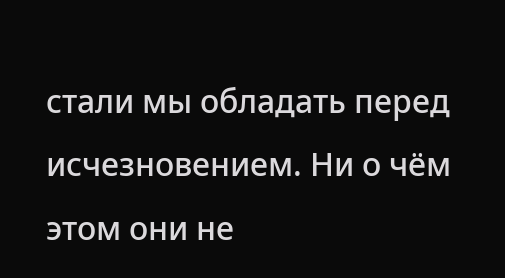стали мы обладать перед исчезновением. Ни о чём этом они не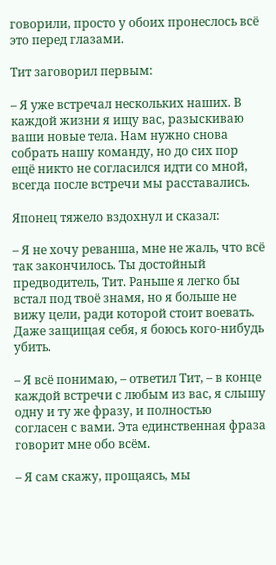говорили, просто у обоих пронеслось всё это перед глазами.

Тит заговорил первым:

– Я уже встречал нескольких наших. В каждой жизни я ищу вас, разыскиваю ваши новые тела. Нам нужно снова собрать нашу команду, но до сих пор ещё никто не согласился идти со мной, всегда после встречи мы расставались.

Японец тяжело вздохнул и сказал:

– Я не хочу реванша, мне не жаль, что всё так закончилось. Ты достойный предводитель, Тит. Раньше я легко бы встал под твоё знамя, но я больше не вижу цели, ради которой стоит воевать. Даже защищая себя, я боюсь кого-нибудь убить.

– Я всё понимаю, – ответил Тит, – в конце каждой встречи с любым из вас, я слышу одну и ту же фразу, и полностью согласен с вами. Эта единственная фраза говорит мне обо всём.

– Я сам скажу, прощаясь, мы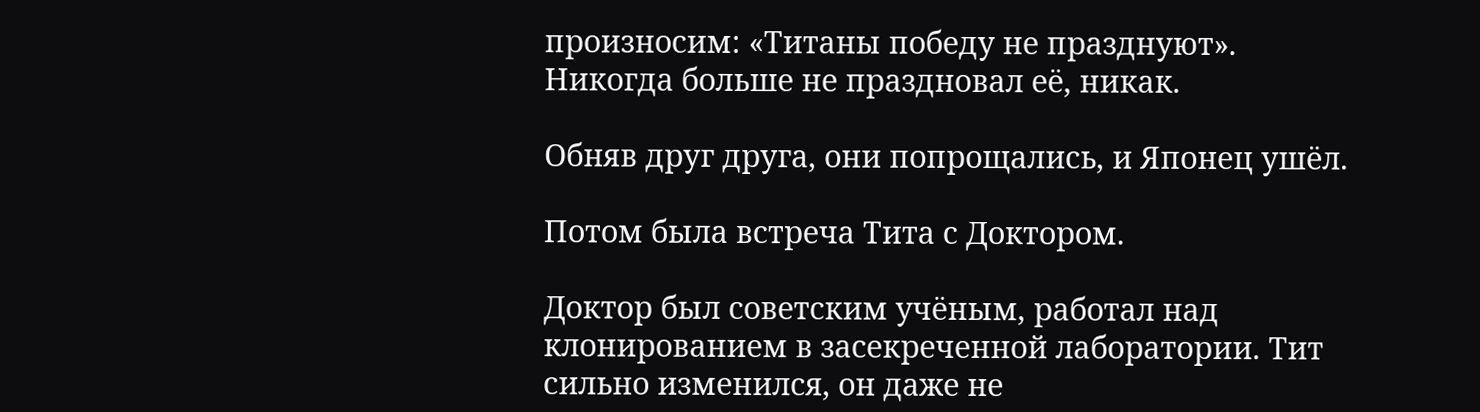произносим: «Титаны победу не празднуют». Никогда больше не праздновал её, никак.

Обняв друг друга, они попрощались, и Японец ушёл.

Потом была встреча Тита с Доктором.

Доктор был советским учёным, работал над клонированием в засекреченной лаборатории. Тит сильно изменился, он даже не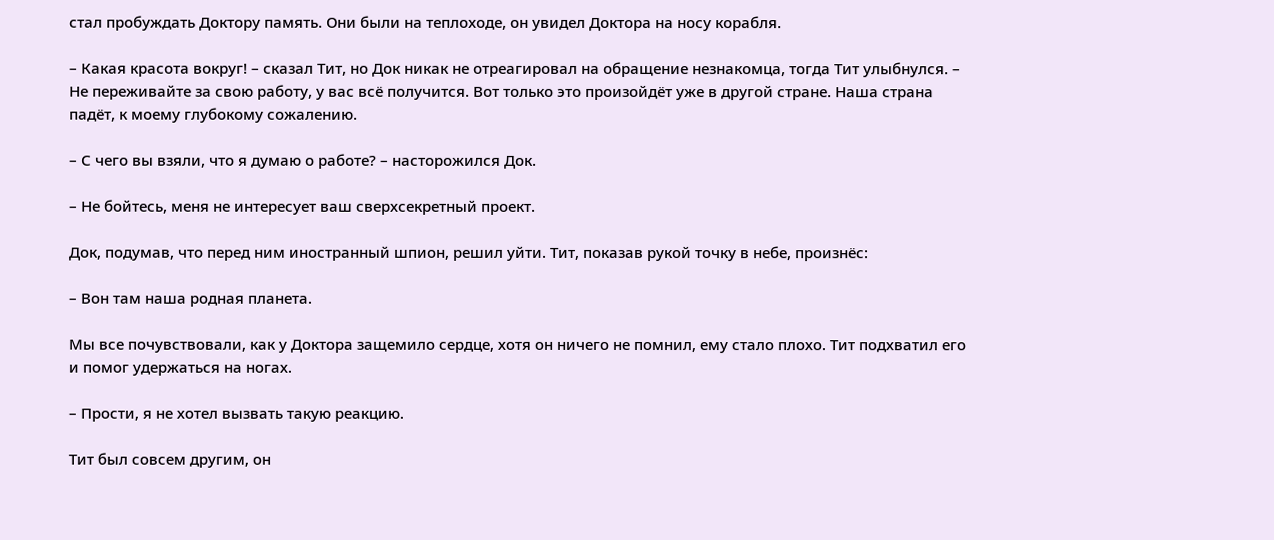стал пробуждать Доктору память. Они были на теплоходе, он увидел Доктора на носу корабля.

– Какая красота вокруг! – сказал Тит, но Док никак не отреагировал на обращение незнакомца, тогда Тит улыбнулся. – Не переживайте за свою работу, у вас всё получится. Вот только это произойдёт уже в другой стране. Наша страна падёт, к моему глубокому сожалению.

– С чего вы взяли, что я думаю о работе? – насторожился Док.

– Не бойтесь, меня не интересует ваш сверхсекретный проект.

Док, подумав, что перед ним иностранный шпион, решил уйти. Тит, показав рукой точку в небе, произнёс:

– Вон там наша родная планета.

Мы все почувствовали, как у Доктора защемило сердце, хотя он ничего не помнил, ему стало плохо. Тит подхватил его и помог удержаться на ногах.

– Прости, я не хотел вызвать такую реакцию.

Тит был совсем другим, он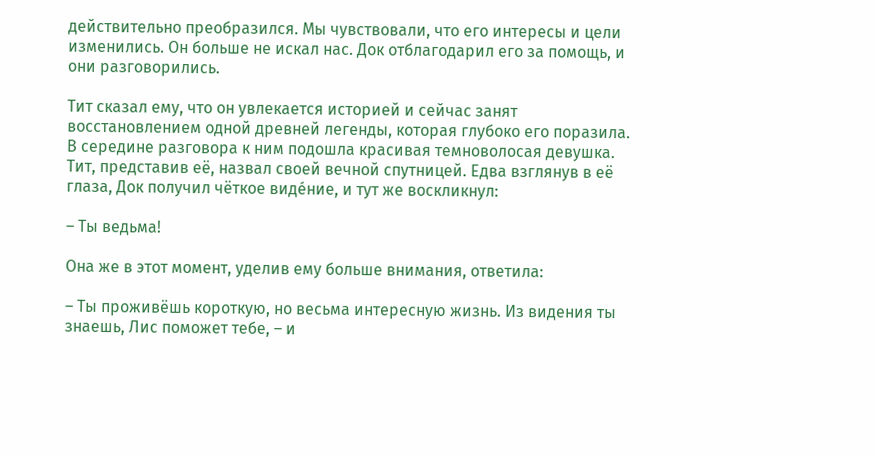действительно преобразился. Мы чувствовали, что его интересы и цели изменились. Он больше не искал нас. Док отблагодарил его за помощь, и они разговорились.

Тит сказал ему, что он увлекается историей и сейчас занят восстановлением одной древней легенды, которая глубоко его поразила. В середине разговора к ним подошла красивая темноволосая девушка. Тит, представив её, назвал своей вечной спутницей. Едва взглянув в её глаза, Док получил чёткое виде́ние, и тут же воскликнул:

– Ты ведьма!

Она же в этот момент, уделив ему больше внимания, ответила:

– Ты проживёшь короткую, но весьма интересную жизнь. Из видения ты знаешь, Лис поможет тебе, – и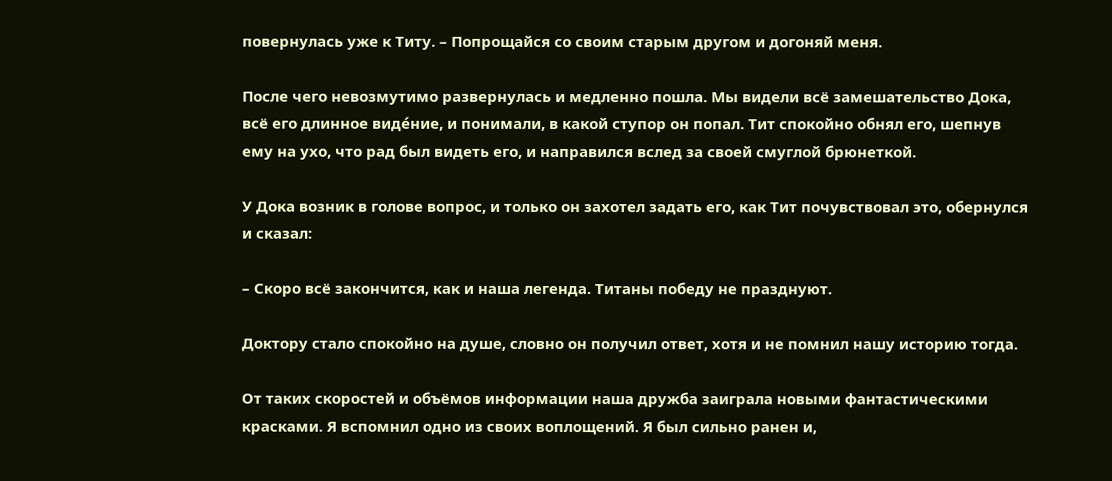повернулась уже к Титу. – Попрощайся со своим старым другом и догоняй меня.

После чего невозмутимо развернулась и медленно пошла. Мы видели всё замешательство Дока, всё его длинное виде́ние, и понимали, в какой ступор он попал. Тит спокойно обнял его, шепнув ему на ухо, что рад был видеть его, и направился вслед за своей смуглой брюнеткой.

У Дока возник в голове вопрос, и только он захотел задать его, как Тит почувствовал это, обернулся и сказал:

– Скоро всё закончится, как и наша легенда. Титаны победу не празднуют.

Доктору стало спокойно на душе, словно он получил ответ, хотя и не помнил нашу историю тогда.

От таких скоростей и объёмов информации наша дружба заиграла новыми фантастическими красками. Я вспомнил одно из своих воплощений. Я был сильно ранен и,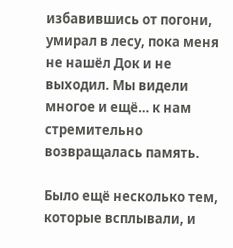избавившись от погони, умирал в лесу, пока меня не нашёл Док и не выходил. Мы видели многое и ещё… к нам стремительно возвращалась память.

Было ещё несколько тем, которые всплывали, и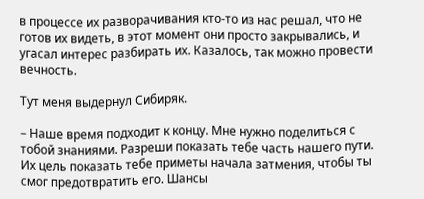в процессе их разворачивания кто-то из нас решал, что не готов их видеть, в этот момент они просто закрывались, и угасал интерес разбирать их. Казалось, так можно провести вечность.

Тут меня выдернул Сибиряк.

– Наше время подходит к концу. Мне нужно поделиться с тобой знаниями. Разреши показать тебе часть нашего пути. Их цель показать тебе приметы начала затмения, чтобы ты смог предотвратить его. Шансы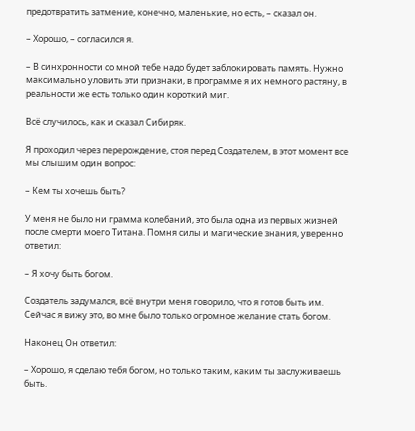предотвратить затмение, конечно, маленькие, но есть, – сказал он.

– Хорошо, – согласился я.

– В синхронности со мной тебе надо будет заблокировать память. Нужно максимально уловить эти признаки, в программе я их немного растяну, в реальности же есть только один короткий миг.

Всё случилось, как и сказал Сибиряк.

Я проходил через перерождение, стоя перед Создателем, в этот момент все мы слышим один вопрос:

– Кем ты хочешь быть?

У меня не было ни грамма колебаний, это была одна из первых жизней после смерти моего Титана. Помня силы и магические знания, уверенно ответил:

– Я хочу быть богом.

Создатель задумался, всё внутри меня говорило, что я готов быть им. Сейчас я вижу это, во мне было только огромное желание стать богом.

Наконец Он ответил:

– Хорошо, я сделаю тебя богом, но только таким, каким ты заслуживаешь быть.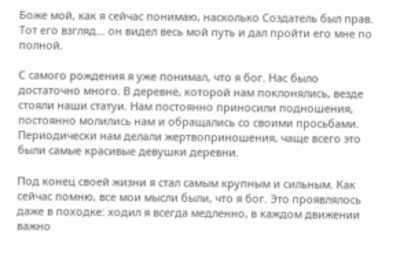Боже мой, как я сейчас понимаю, насколько Создатель был прав. Тот его взгляд… он видел весь мой путь и дал пройти его мне по полной.

С самого рождения я уже понимал, что я бог. Нас было достаточно много. В деревне, которой нам поклонялись, везде стояли наши статуи. Нам постоянно приносили подношения, постоянно молились нам и обращались со своими просьбами. Периодически нам делали жертвоприношения, чаще всего это были самые красивые девушки деревни.

Под конец своей жизни я стал самым крупным и сильным. Как сейчас помню, все мои мысли были, что я бог. Это проявлялось даже в походке: ходил я всегда медленно, в каждом движении важно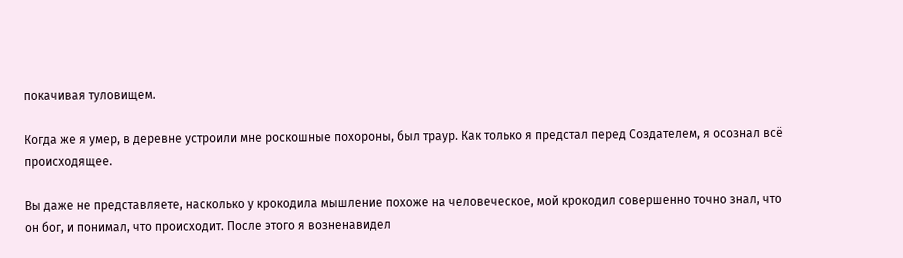покачивая туловищем.

Когда же я умер, в деревне устроили мне роскошные похороны, был траур. Как только я предстал перед Создателем, я осознал всё происходящее.

Вы даже не представляете, насколько у крокодила мышление похоже на человеческое, мой крокодил совершенно точно знал, что он бог, и понимал, что происходит. После этого я возненавидел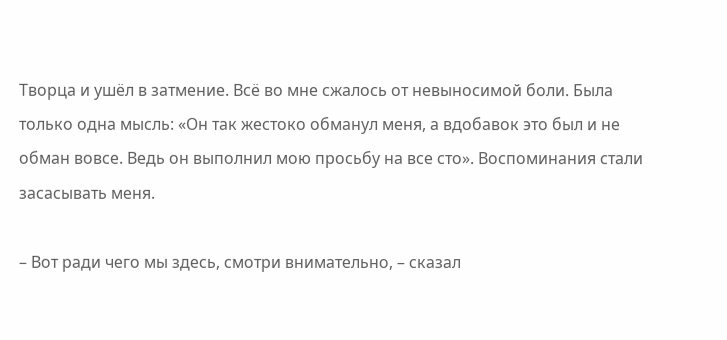Творца и ушёл в затмение. Всё во мне сжалось от невыносимой боли. Была только одна мысль: «Он так жестоко обманул меня, а вдобавок это был и не обман вовсе. Ведь он выполнил мою просьбу на все сто». Воспоминания стали засасывать меня.

– Вот ради чего мы здесь, смотри внимательно, – сказал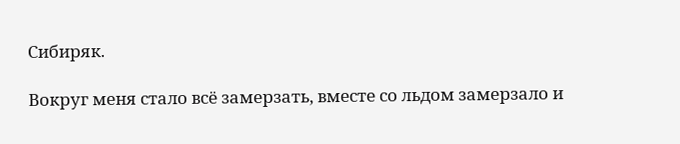Сибиряк.

Вокруг меня стало всё замерзать, вместе со льдом замерзало и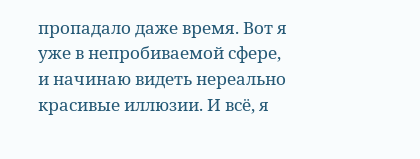пропадало даже время. Вот я уже в непробиваемой сфере, и начинаю видеть нереально красивые иллюзии. И всё, я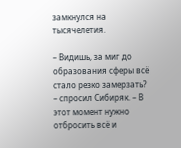замкнулся на тысячелетия.

– Видишь, за миг до образования сферы всё стало резко замерзать? – спросил Сибиряк. – В этот момент нужно отбросить всё и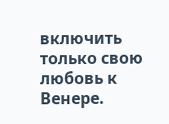включить только свою любовь к Венере.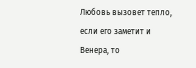Любовь вызовет тепло, если его заметит и Венера, то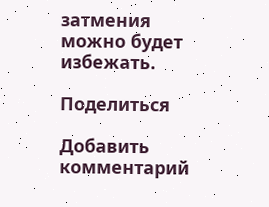затмения можно будет избежать.

Поделиться

Добавить комментарий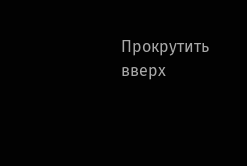Прокрутить вверх